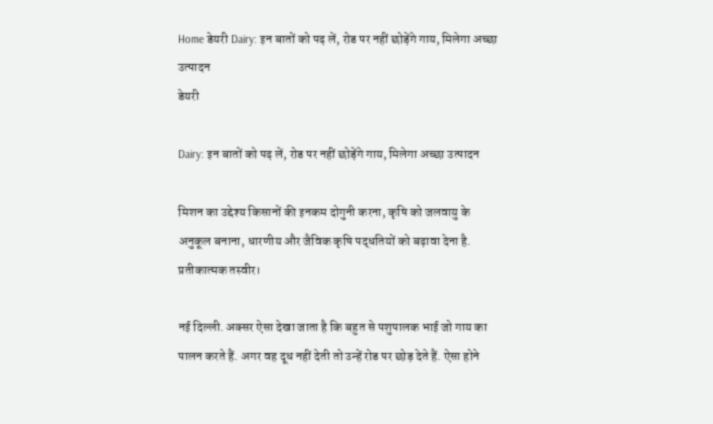Home डेयरी Dairy: इन बातों को पढ़ लें, रोड पर नहीं छोड़ेंगे गाय, मिलेगा अच्छा उत्पादन
डेयरी

Dairy: इन बातों को पढ़ लें, रोड पर नहीं छोड़ेंगे गाय, मिलेगा अच्छा उत्पादन

मिशन का उद्देश्य किसानों की इनकम दोगुनी करना, कृषि को जलवायु के अनुकूल बनाना, धारणीय और जैविक कृषि पद्धतियों को बढ़ावा देना है.
प्रतीकात्मक तस्वीर।

नई दिल्ली. अक्सर ऐसा देखा जाता है कि बहुत से पशुपालक भाई जो गाय का पालन करते हैं. अगर वह दूध नहीं देती तो उन्हें रोड पर छोड़ देते हैं. ऐसा होने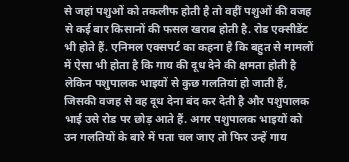से जहां पशुओं को तकलीफ होती है तो वहीं पशुओं की वजह से कई बार किसानों की फसल खराब होती है. रोड एक्सीडेंट भी होते हैं. एनिमल एक्सपर्ट का कहना है कि बहुत से मामलों में ऐसा भी होता है कि गाय की दूध देने की क्षमता होती है लेकिन पशुपालक भाइयों से कुछ गलतियां हो जाती हैं, जिसकी वजह से वह दूध देना बंद कर देती है और पशुपालक भाई उसे रोड पर छोड़ आते हैं. अगर पशुपालक भाइयों को उन गलतियों के बारे में पता चल जाए तो फिर उन्हें गाय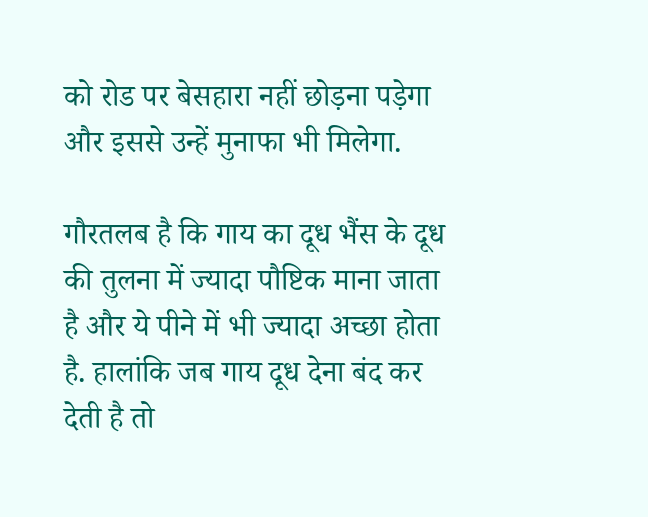को रोड पर बेसहारा नहीं छोड़ना पड़ेगा और इससे उन्हें मुनाफा भी मिलेगा.

गौरतलब है कि गाय का दूध भैंस के दूध की तुलना में ज्यादा पौष्टिक माना जाता है और ये पीने में भी ज्यादा अच्छा होता है. हालांकि जब गाय दूध देना बंद कर देती है तो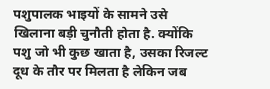पशुपालक भाइयों के सामने उसे खिलाना बड़ी चुनौती होता है. क्योंकि पशु जो भी कुछ खाता है, उसका रिजल्ट दूध के तौर पर मिलता है लेकिन जब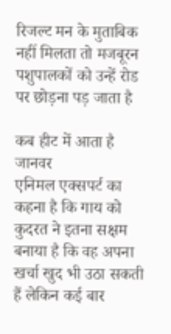रिजल्ट मन के मुताबिक नहीं मिलता तो मजबूरन पशुपालकों को उन्हें रोड पर छोड़ना पड़ जाता है

कब हीट में आता है जानवर
एनिमल एक्सपर्ट का कहना है कि गाय को कुदरत ने इतना सक्षम बनाया है कि वह अपना खर्चा खुद भी उठा सकती हैं लेकिन कई बार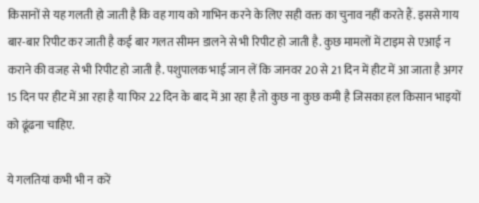किसानों से यह गलती हो जाती है कि वह गाय को गाभिन करने के लिए सही वक्त का चुनाव नहीं करते हैं. इससे गाय बार-बार रिपीट कर जाती है कई बार गलत सीमन डालने से भी रिपीट हो जाती है. कुछ मामलों में टाइम से एआई न कराने की वजह से भी रिपीट हो जाती है. पशुपालक भाई जान लें कि जानवर 20 से 21 दिन में हीट में आ जाता है अगर 15 दिन पर हीट में आ रहा है या फिर 22 दिन के बाद में आ रहा है तो कुछ ना कुछ कमी है जिसका हल किसान भाइयों को ढूंढना चाहिए.

ये गलतियां कभी भी न करें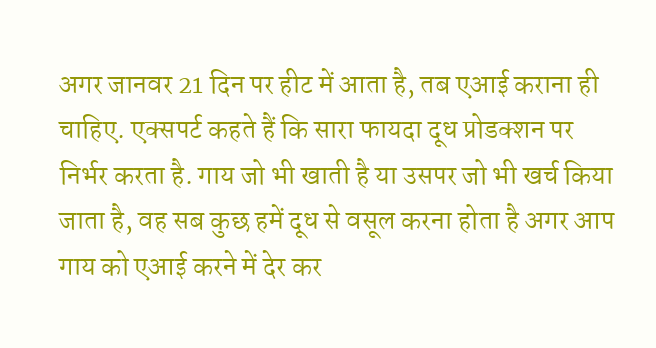अगर जानवर 21 दिन पर हीट में आता है, तब एआई कराना ही चाहिए. एक्सपर्ट कहते हैं कि सारा फायदा दूध प्रोडक्शन पर निर्भर करता है. गाय जो भी खाती है या उसपर जो भी खर्च किया जाता है, वह सब कुछ हमें दूध से वसूल करना होता है अगर आप गाय को एआई करने में देर कर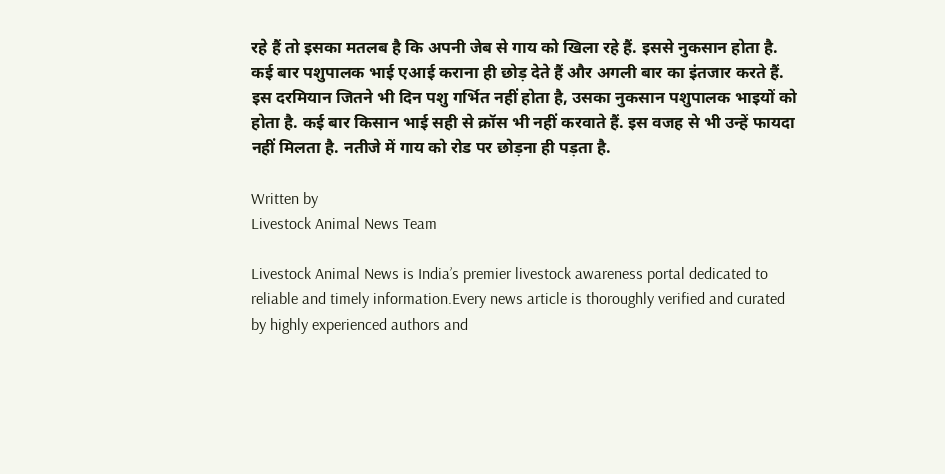रहे हैं तो इसका मतलब है कि अपनी जेब से गाय को खिला रहे हैं. इससे नुकसान होता है. कई बार पशुपालक भाई एआई कराना ही छोड़ देते हैं और अगली बार का इंतजार करते हैं. इस दरमियान जितने भी दिन पशु गर्भित नहीं होता है, उसका नुकसान पशुपालक भाइयों को होता है. कई बार किसान भाई सही से क्रॉस भी नहीं करवाते हैं. इस वजह से भी उन्हें फायदा नहीं मिलता है. नतीजे में गाय को रोड पर छोड़ना ही पड़ता है.

Written by
Livestock Animal News Team

Livestock Animal News is India’s premier livestock awareness portal dedicated to reliable and timely information.Every news article is thoroughly verified and curated by highly experienced authors and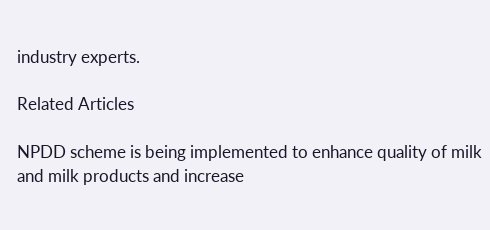industry experts.

Related Articles

NPDD scheme is being implemented to enhance quality of milk and milk products and increase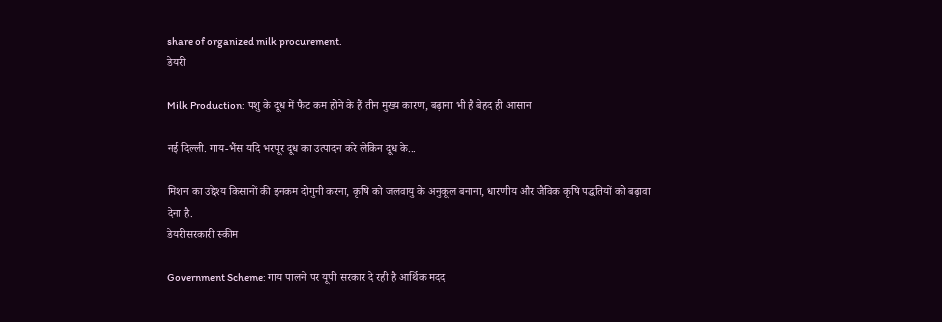share of organized milk procurement.
डेयरी

Milk Production: पशु के दूध में फैट कम होने के हैं तीन मुख्य कारण, बढ़ाना भी है बेहद ही आसान

नई दिल्ली. गाय-भैंस यदि भरपूर दूध का उत्पादन करे लेकिन दूध के...

मिशन का उद्देश्य किसानों की इनकम दोगुनी करना, कृषि को जलवायु के अनुकूल बनाना, धारणीय और जैविक कृषि पद्धतियों को बढ़ावा देना है.
डेयरीसरकारी स्की‍म

Government Scheme: गाय पालने पर यूपी सरकार दे रही है आर्थिक मदद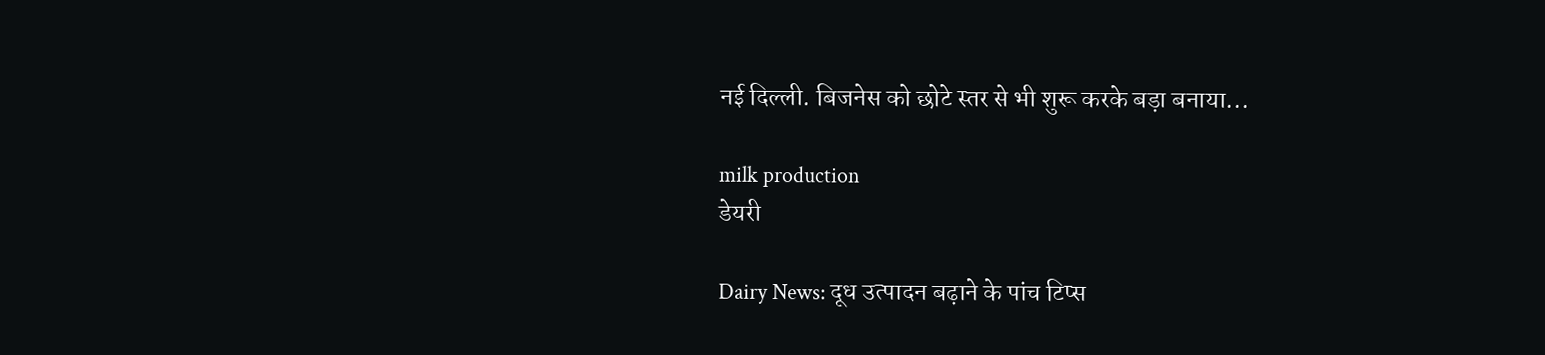नई दिल्ली. बिजनेस को छोटे स्तर से भी शुरू करके बड़ा बनाया...

milk production
डेयरी

Dairy News: दूध उत्पादन बढ़ाने के पांच टिप्स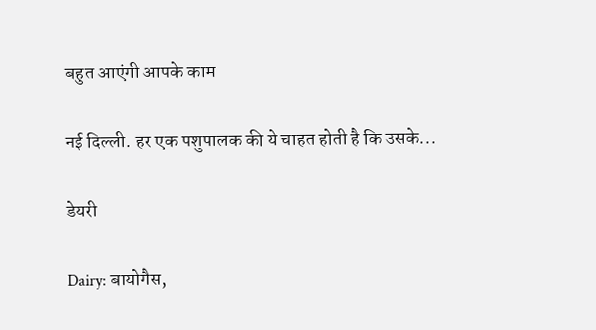बहुत आएंगी आपके काम

नई दिल्ली. हर एक पशुपालक की ये चाहत होती है कि उसके...

डेयरी

Dairy: बायोगैस,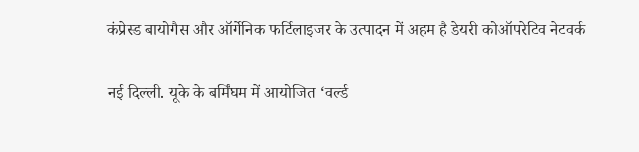कंप्रेस्ड बायोगैस और ऑर्गेनिक फर्टिलाइजर के उत्पादन में अहम है डेयरी कोऑपरेटिव नेटवर्क

नई दिल्ली. यूके के बर्मिंघम में आयोजित ‘वर्ल्ड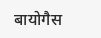बायोगैस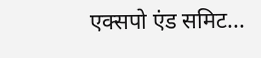एक्सपो एंड समिट...